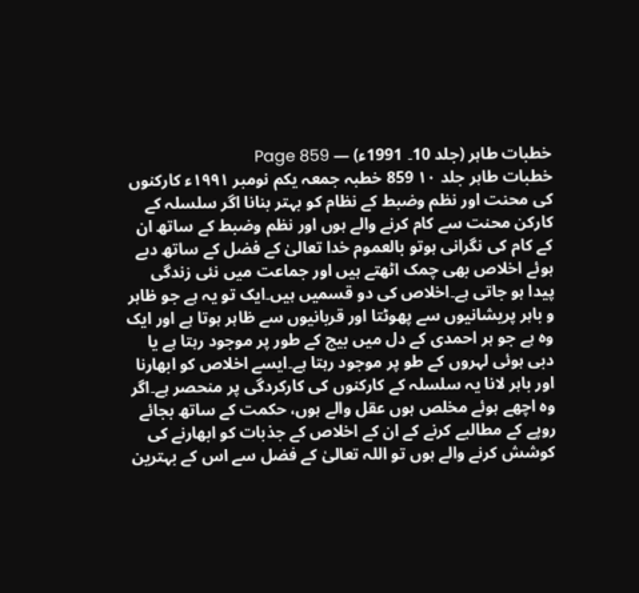خطبات طاہر (جلد 10۔ 1991ء) — Page 859
خطبات طاہر جلد ۱۰ 859 خطبہ جمعہ یکم نومبر ۱۹۹۱ء کارکنوں کی محنت اور نظم وضبط کے نظام کو بہتر بنانا اگر سلسلہ کے کارکن محنت سے کام کرنے والے ہوں اور نظم وضبط کے ساتھ ان کے کام کی نگرانی ہوتو بالعموم خدا تعالیٰ کے فضل کے ساتھ دبے ہوئے اخلاص بھی چمک اٹھتے ہیں اور جماعت میں نئی زندگی پیدا ہو جاتی ہے۔اخلاص کی دو قسمیں ہیں۔ایک تو یہ ہے جو ظاہر و باہر پریشانیوں سے پھوٹتا اور قربانیوں سے ظاہر ہوتا ہے اور ایک وہ ہے جو ہر احمدی کے دل میں بیج کے طور پر موجود رہتا ہے یا دبی ہوئی لہروں کے طو پر موجود رہتا ہے۔ایسے اخلاص کو ابھارنا اور باہر لانا یہ سلسلہ کے کارکنوں کی کارکردگی پر منحصر ہے۔اگر وہ اچھے ہوئے مخلص ہوں عقل والے ہوں، حکمت کے ساتھ بجائے روپے کے مطالبے کرنے کے ان کے اخلاص کے جذبات کو ابھارنے کی کوشش کرنے والے ہوں تو اللہ تعالیٰ کے فضل سے اس کے بہترین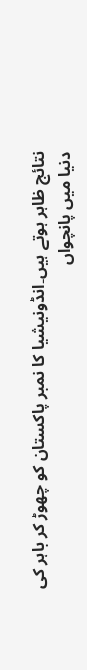نتائج ظاہر ہوتے ہیں۔انڈونیشیا کا نمبر پاکستان کو چھوڑ کر باہر کی دنیا میں پانچواں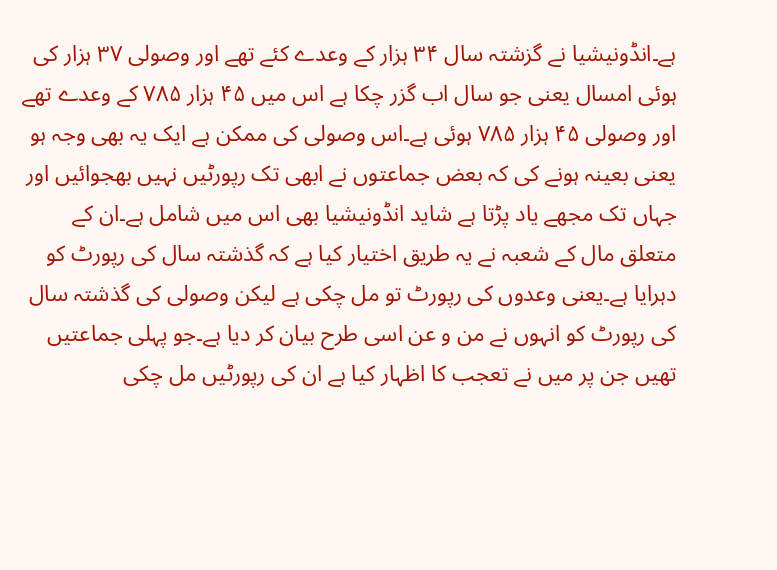ہے۔انڈونیشیا نے گزشتہ سال ۳۴ ہزار کے وعدے کئے تھے اور وصولی ۳۷ ہزار کی ہوئی امسال یعنی جو سال اب گزر چکا ہے اس میں ۴۵ ہزار ۷۸۵ کے وعدے تھے اور وصولی ۴۵ ہزار ۷۸۵ ہوئی ہے۔اس وصولی کی ممکن ہے ایک یہ بھی وجہ ہو یعنی بعینہ ہونے کی کہ بعض جماعتوں نے ابھی تک رپورٹیں نہیں بھجوائیں اور جہاں تک مجھے یاد پڑتا ہے شاید انڈونیشیا بھی اس میں شامل ہے۔ان کے متعلق مال کے شعبہ نے یہ طریق اختیار کیا ہے کہ گذشتہ سال کی رپورٹ کو دہرایا ہے۔یعنی وعدوں کی رپورٹ تو مل چکی ہے لیکن وصولی کی گذشتہ سال کی رپورٹ کو انہوں نے من و عن اسی طرح بیان کر دیا ہے۔جو پہلی جماعتیں تھیں جن پر میں نے تعجب کا اظہار کیا ہے ان کی رپورٹیں مل چکی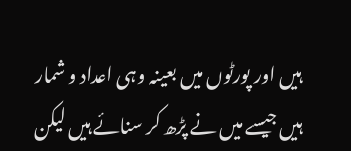ہیں اور پورٹوں میں بعینہ وہی اعداد و شمار ہیں جیسے میں نے پڑھ کر سنائے ہیں لیکن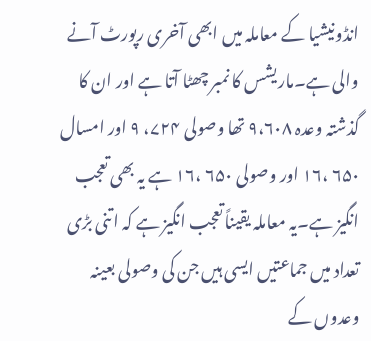انڈونیشیا کے معاملہ میں ابھی آخری رپورٹ آنے والی ہے۔ماریشس کا نمبر چھٹا آتا ہے اور ان کا گذشتہ وعدہ ۹،۶۰۸ تھا وصولی ۷۲۴، ۹ اور امسال ۶۵۰ ،۱۶ اور وصولی ۶۵۰ ،۱۶ ہے یہ بھی تعجب انگیز ہے۔یہ معاملہ یقیناً تعجب انگیز ہے کہ اتنی بڑی تعداد میں جماعتیں ایسی ہیں جن کی وصولی بعینہ وعدوں کے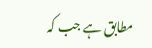مطابق ہے جب کہ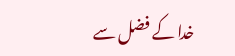خدا کے فضل سے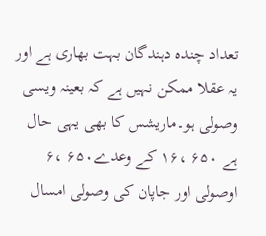تعداد چندہ دہندگان بہت بھاری ہے اور یہ عقلا ممکن نہیں ہے کہ بعینہ ویسی وصولی ہو۔ماریشس کا بھی یہی حال ہے ۶۵۰ ،۱۶ کے وعدے۶۵۰ ،۶ اوصولی اور جاپان کی وصولی امسال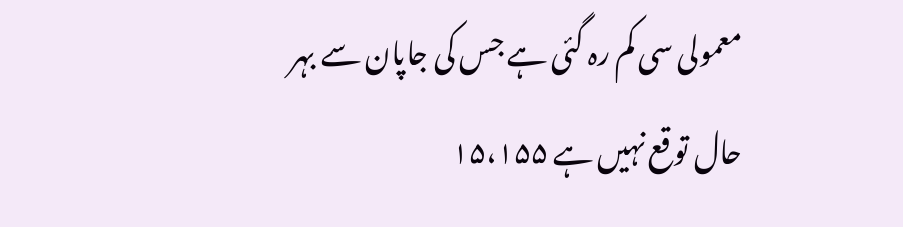معمولی سی کم رہ گئی ہے جس کی جاپان سے بہر حال توقع نہیں ہے ۱۵،۱۵۵